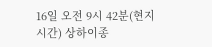16일 오전 9시 42분(현지시간) 상하이종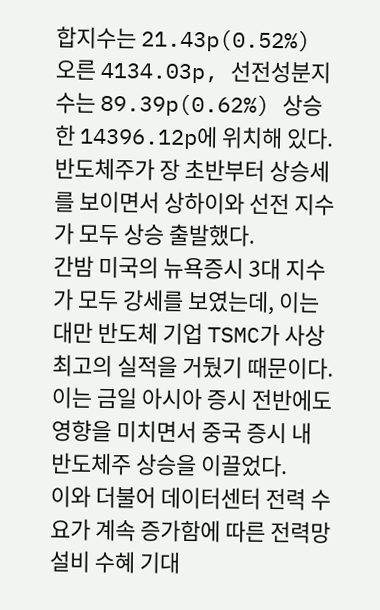합지수는 21.43p(0.52%) 오른 4134.03p, 선전성분지수는 89.39p(0.62%) 상승한 14396.12p에 위치해 있다.
반도체주가 장 초반부터 상승세를 보이면서 상하이와 선전 지수가 모두 상승 출발했다.
간밤 미국의 뉴욕증시 3대 지수가 모두 강세를 보였는데, 이는 대만 반도체 기업 TSMC가 사상 최고의 실적을 거뒀기 때문이다.
이는 금일 아시아 증시 전반에도 영향을 미치면서 중국 증시 내 반도체주 상승을 이끌었다.
이와 더불어 데이터센터 전력 수요가 계속 증가함에 따른 전력망 설비 수혜 기대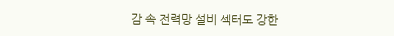감 속 전력망 설비 섹터도 강한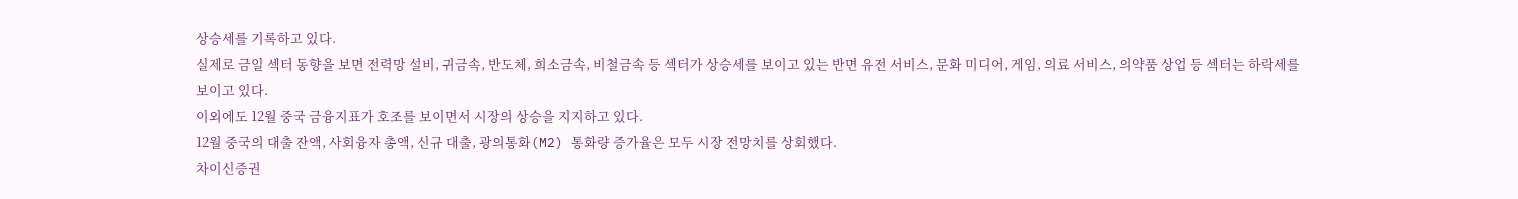상승세를 기록하고 있다.
실제로 금일 섹터 동향을 보면 전력망 설비, 귀금속, 반도체, 희소금속, 비철금속 등 섹터가 상승세를 보이고 있는 반면 유전 서비스, 문화 미디어, 게임, 의료 서비스, 의약품 상업 등 섹터는 하락세를 보이고 있다.
이외에도 12월 중국 금융지표가 호조를 보이면서 시장의 상승을 지지하고 있다.
12월 중국의 대출 잔액, 사회융자 총액, 신규 대출, 광의통화(M2) 통화량 증가율은 모두 시장 전망치를 상회했다.
차이신증권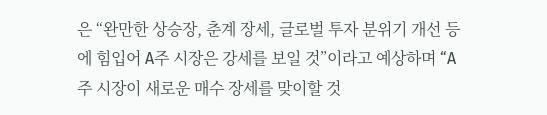은 “완만한 상승장, 춘계 장세, 글로벌 투자 분위기 개선 등에 힘입어 A주 시장은 강세를 보일 것”이라고 예상하며 “A주 시장이 새로운 매수 장세를 맞이할 것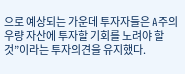으로 예상되는 가운데 투자자들은 A주의 우량 자산에 투자할 기회를 노려야 할 것”이라는 투자의견을 유지했다.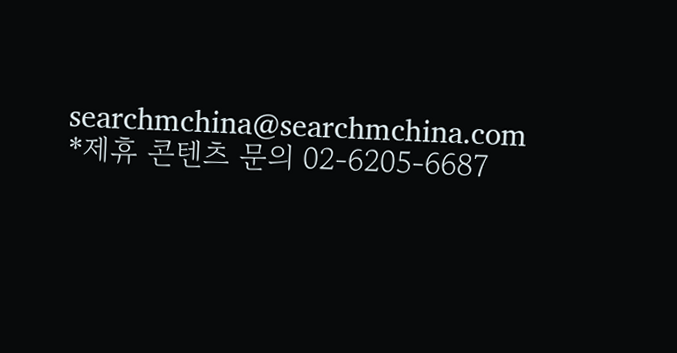searchmchina@searchmchina.com
*제휴 콘텐츠 문의 02-6205-6687